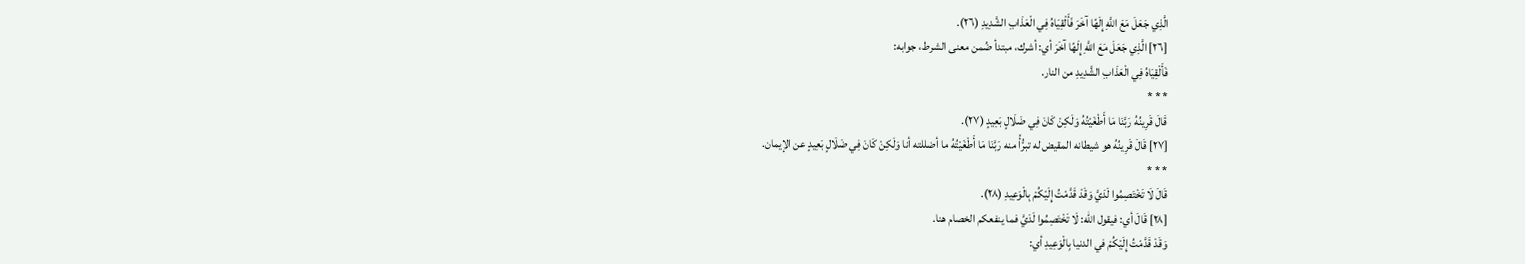الَّذِي جَعَلَ مَعَ اللَّهِ إِلَهًا آخَرَ فَأَلْقِيَاهُ فِي الْعَذَابِ الشَّدِيدِ (٢٦).
[٢٦] الَّذِي جَعَلَ مَعَ اللَّهِ إِلَهًا آخَرَ أي: أشرك، مبتدأ ضُمن معنى الشرط، جوابه:
فَأَلْقِيَاهُ فِي الْعَذَابِ الشَّدِيدِ من النار.
* * *
قَالَ قَرِينُهُ رَبَّنَا مَا أَطْغَيْتُهُ وَلَكِنْ كَانَ فِي ضَلَالٍ بَعِيدٍ (٢٧).
[٢٧] قَالَ قَرِينُهُ هو شيطانه المقيض له تبرُّأً منه رَبَّنَا مَا أَطْغَيْتُهُ ما أضللته أنا وَلَكِنْ كَانَ فِي ضَلَالٍ بَعِيدٍ عن الإيمان.
* * *
قَالَ لَا تَخْتَصِمُوا لَدَيَّ وَقَدْ قَدَّمْتُ إِلَيْكُمْ بِالْوَعِيدِ (٢٨).
[٢٨] قَالَ أي: فيقول الله: لَا تَخْتَصِمُوا لَدَيَّ فما ينفعكم الخصام هنا.
وَقَدْ قَدَّمْتُ إِلَيْكُمْ في الدنيا بِالْوَعِيدِ أي: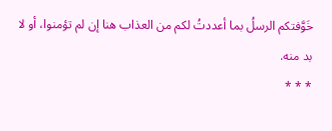خَوَّفتكم الرسلُ بما أعددتُ لكم من العذاب هنا إن لم تؤمنوا، أو لا بد منه.
* * *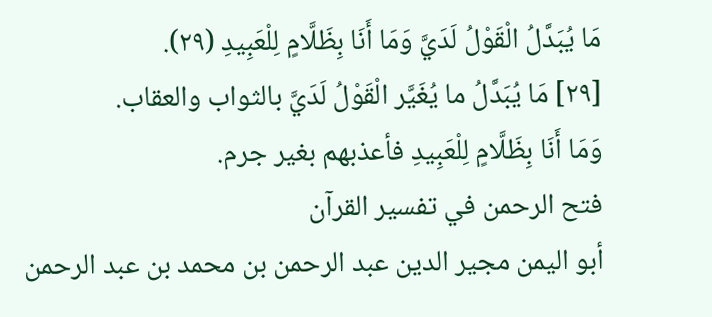مَا يُبَدَّلُ الْقَوْلُ لَدَيَّ وَمَا أَنَا بِظَلَّامٍ لِلْعَبِيدِ (٢٩).
[٢٩] مَا يُبَدَّلُ ما يُغَيَّر الْقَوْلُ لَدَيَّ بالثواب والعقاب.
وَمَا أَنَا بِظَلَّامٍ لِلْعَبِيدِ فأعذبهم بغير جرم.
فتح الرحمن في تفسير القرآن
أبو اليمن مجير الدين عبد الرحمن بن محمد بن عبد الرحمن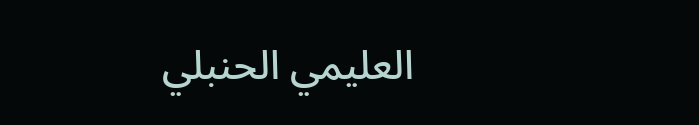العليمي الحنبلي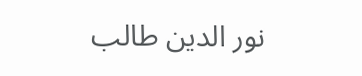نور الدين طالب